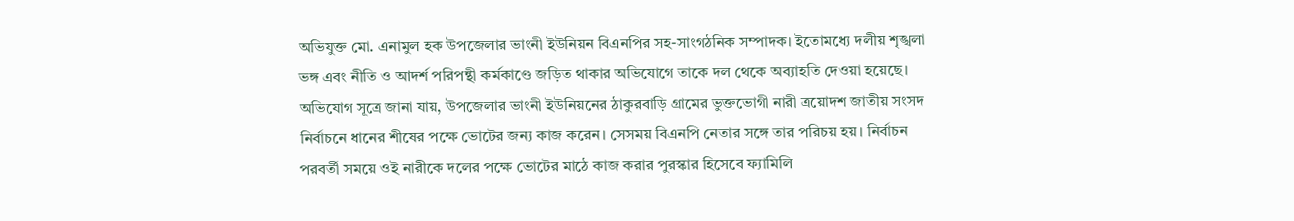অভিযুক্ত মো. এনামুল হক উপজেলার ভাংনী ইউনিয়ন বিএনপির সহ-সাংগঠনিক সম্পাদক। ইতোমধ্যে দলীয় শৃঙ্খলা ভঙ্গ এবং নীতি ও আদর্শ পরিপন্থী কর্মকাণ্ডে জড়িত থাকার অভিযোগে তাকে দল থেকে অব্যাহতি দেওয়া হয়েছে।
অভিযোগ সূত্রে জানা যায়, উপজেলার ভাংনী ইউনিয়নের ঠাকুরবাড়ি গ্রামের ভুক্তভোগী নারী ত্রয়োদশ জাতীয় সংসদ নির্বাচনে ধানের শীষের পক্ষে ভোটের জন্য কাজ করেন। সেসময় বিএনপি নেতার সঙ্গে তার পরিচয় হয়। নির্বাচন পরবর্তী সময়ে ওই নারীকে দলের পক্ষে ভোটের মাঠে কাজ করার পুরস্কার হিসেবে ফ্যামিলি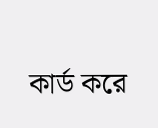কার্ড করে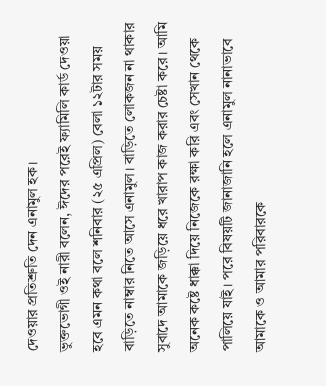দেওয়ার প্রতিশ্রুতি দেন এনামুল হক।
ভুক্তভোগী ওই নারী বলেন, ঈদের পরেই ফ্যামিলি কার্ড দেওয়া হবে এমন কথা বলে শনিবার (২৫ এপ্রিল) বেলা ১২টার সময় বাড়িতে নাম্বার নিতে আসে এনামুল। বাড়িতে লোকজন না থাকার সুবাদে আমাকে জড়িয়ে ধরে খারাপ কাজ করার চেষ্টা করে। আমি অনেক কষ্টে ধাক্কা দিয়ে নিজেকে রক্ষা করি এবং সেখান থেকে পালিয়ে যাই। পরে বিষয়টি জানাজানি হলে এনামুল নানাভাবে আমাকে ও আমার পরিবারকে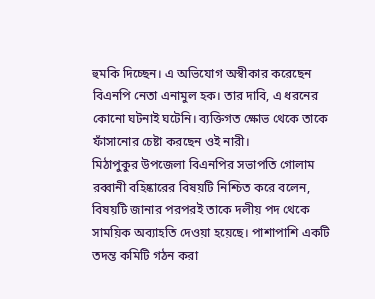হুমকি দিচ্ছেন। এ অভিযোগ অস্বীকার করেছেন বিএনপি নেতা এনামুল হক। তার দাবি, এ ধরনের কোনো ঘটনাই ঘটেনি। ব্যক্তিগত ক্ষোভ থেকে তাকে ফাঁসানোর চেষ্টা করছেন ওই নারী।
মিঠাপুকুর উপজেলা বিএনপির সভাপতি গোলাম রব্বানী বহিষ্কারের বিষয়টি নিশ্চিত করে বলেন, বিষয়টি জানার পরপরই তাকে দলীয় পদ থেকে সাময়িক অব্যাহতি দেওয়া হয়েছে। পাশাপাশি একটি তদন্ত কমিটি গঠন করা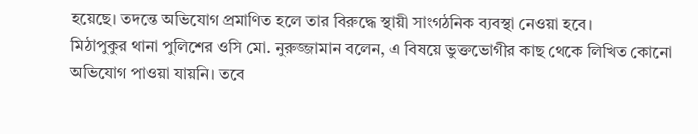হয়েছে। তদন্তে অভিযোগ প্রমাণিত হলে তার বিরুদ্ধে স্থায়ী সাংগঠনিক ব্যবস্থা নেওয়া হবে।
মিঠাপুকুর থানা পুলিশের ওসি মো. নুরুজ্জামান বলেন, এ বিষয়ে ভুক্তভোগীর কাছ থেকে লিখিত কোনো অভিযোগ পাওয়া যায়নি। তবে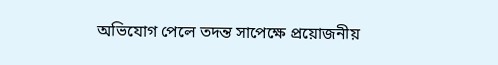অভিযোগ পেলে তদন্ত সাপেক্ষে প্রয়োজনীয়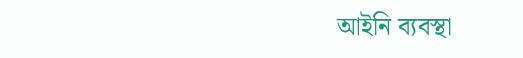আইনি ব্যবস্থা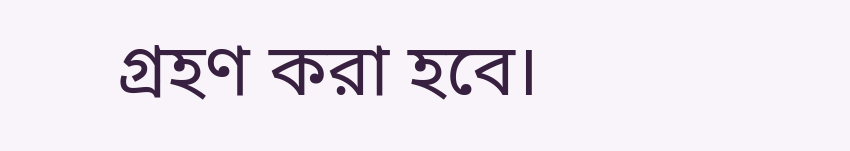গ্রহণ করা হবে।